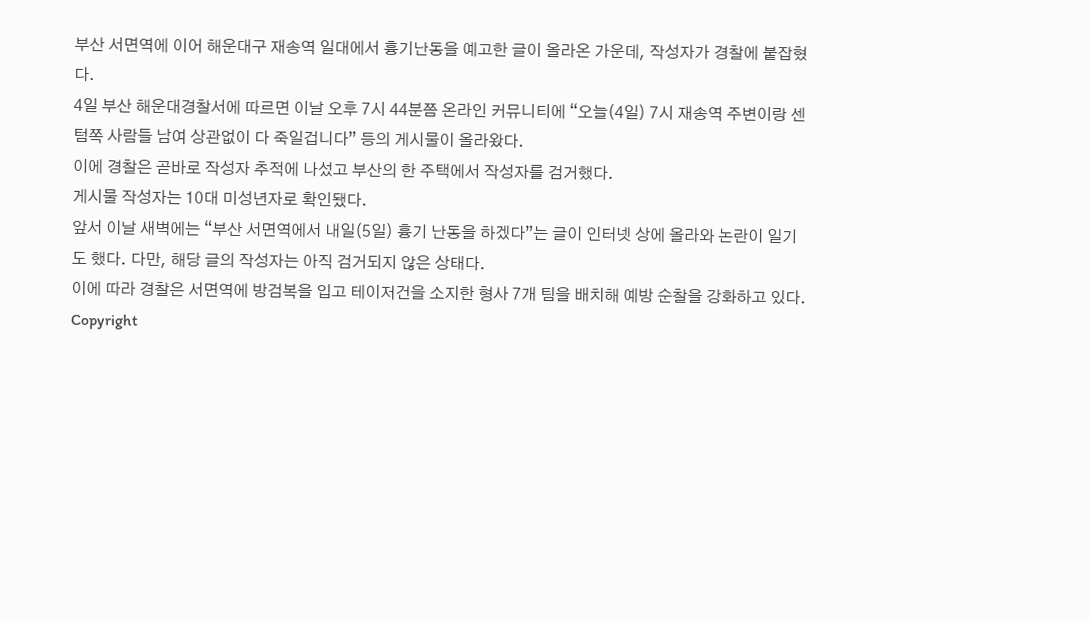부산 서면역에 이어 해운대구 재송역 일대에서 흉기난동을 예고한 글이 올라온 가운데, 작성자가 경찰에 붙잡혔다.
4일 부산 해운대경찰서에 따르면 이날 오후 7시 44분쯤 온라인 커뮤니티에 “오늘(4일) 7시 재송역 주변이랑 센텀쪽 사람들 남여 상관없이 다 죽일겁니다” 등의 게시물이 올라왔다.
이에 경찰은 곧바로 작성자 추적에 나섰고 부산의 한 주택에서 작성자를 검거했다.
게시물 작성자는 10대 미성년자로 확인됐다.
앞서 이날 새벽에는 “부산 서면역에서 내일(5일) 흉기 난동을 하겠다”는 글이 인터넷 상에 올라와 논란이 일기도 했다. 다만, 해당 글의 작성자는 아직 검거되지 않은 상태다.
이에 따라 경찰은 서면역에 방검복을 입고 테이저건을 소지한 형사 7개 팀을 배치해 예방 순찰을 강화하고 있다.
Copyright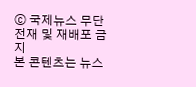ⓒ 국제뉴스 무단 전재 및 재배포 금지
본 콘텐츠는 뉴스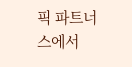픽 파트너스에서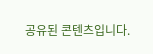공유된 콘텐츠입니다.